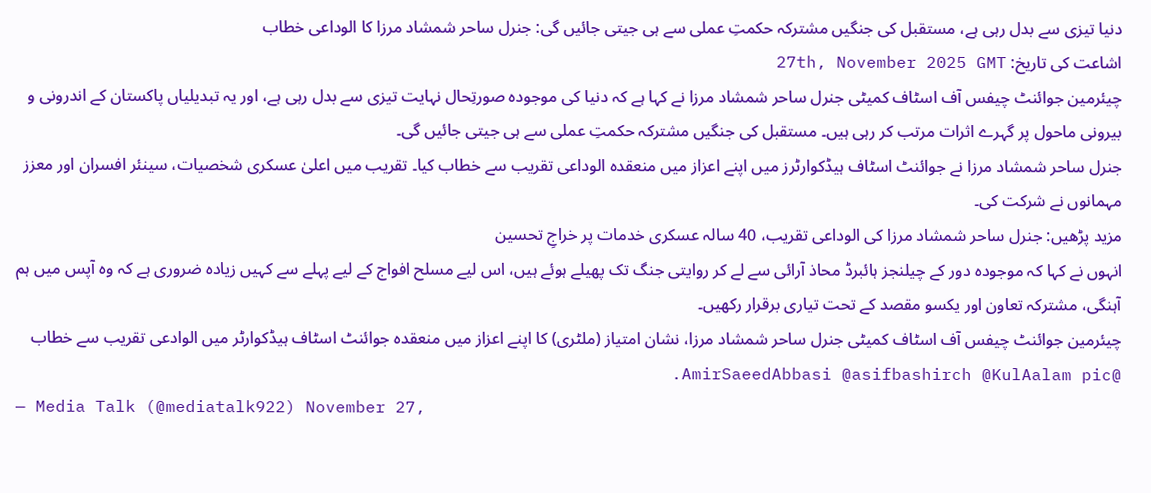دنیا تیزی سے بدل رہی ہے، مستقبل کی جنگیں مشترکہ حکمتِ عملی سے ہی جیتی جائیں گی: جنرل ساحر شمشاد مرزا کا الوداعی خطاب
اشاعت کی تاریخ: 27th, November 2025 GMT
چیئرمین جوائنٹ چیفس آف اسٹاف کمیٹی جنرل ساحر شمشاد مرزا نے کہا ہے کہ دنیا کی موجودہ صورتِحال نہایت تیزی سے بدل رہی ہے، اور یہ تبدیلیاں پاکستان کے اندرونی و بیرونی ماحول پر گہرے اثرات مرتب کر رہی ہیں۔ مستقبل کی جنگیں مشترکہ حکمتِ عملی سے ہی جیتی جائیں گی۔
جنرل ساحر شمشاد مرزا نے جوائنٹ اسٹاف ہیڈکوارٹرز میں اپنے اعزاز میں منعقدہ الوداعی تقریب سے خطاب کیا۔ تقریب میں اعلیٰ عسکری شخصیات، سینئر افسران اور معزز مہمانوں نے شرکت کی۔
مزید پڑھیں: جنرل ساحر شمشاد مرزا کی الوداعی تقریب، 40 سالہ عسکری خدمات پر خراجِ تحسین
انہوں نے کہا کہ موجودہ دور کے چیلنجز ہائبرڈ محاذ آرائی سے لے کر روایتی جنگ تک پھیلے ہوئے ہیں، اس لیے مسلح افواج کے لیے پہلے سے کہیں زیادہ ضروری ہے کہ وہ آپس میں ہم آہنگی، مشترکہ تعاون اور یکسو مقصد کے تحت تیاری برقرار رکھیں۔
چیئرمین جوائنٹ چیفس آف اسٹاف کمیٹی جنرل ساحر شمشاد مرزا، نشان امتیاز (ملٹری) کا اپنے اعزاز میں منعقدہ جوائنٹ اسٹاف ہیڈکوارٹر میں الوادعی تقریب سے خطاب @AmirSaeedAbbasi @asifbashirch @KulAalam pic.
— Media Talk (@mediatalk922) November 27,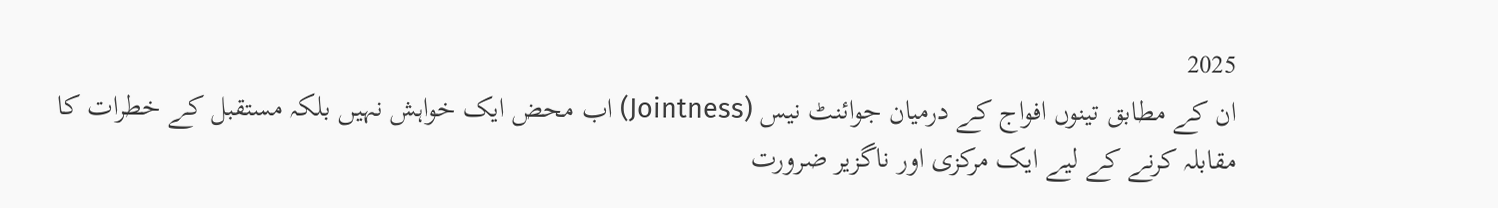2025
ان کے مطابق تینوں افواج کے درمیان جوائنٹ نیس (Jointness) اب محض ایک خواہش نہیں بلکہ مستقبل کے خطرات کا مقابلہ کرنے کے لیے ایک مرکزی اور ناگزیر ضرورت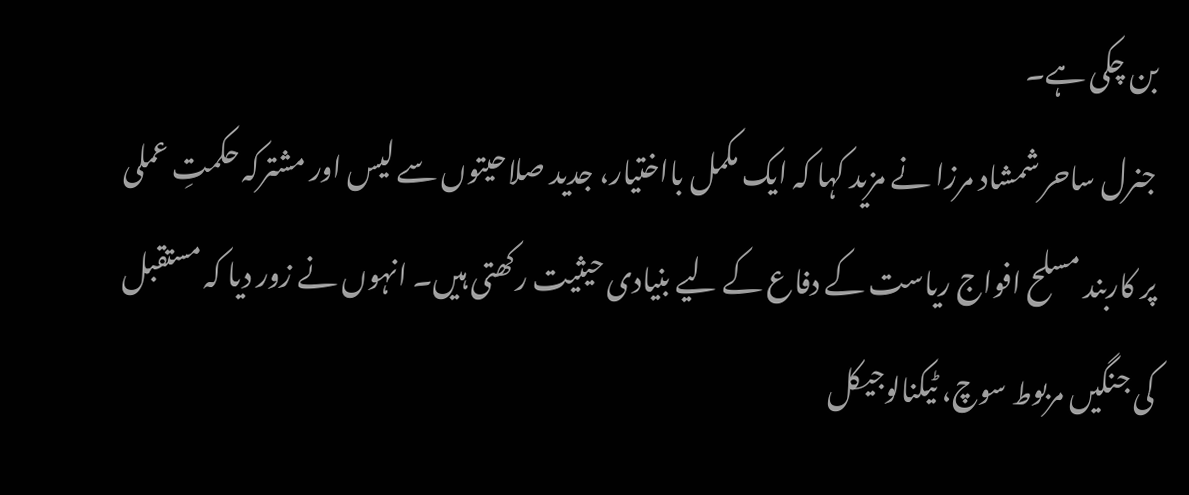بن چکی ہے۔
جنرل ساحر شمشاد مرزا نے مزید کہا کہ ایک مکمل بااختیار، جدید صلاحیتوں سے لیس اور مشترکہ حکمتِ عملی پر کاربند مسلح افواج ریاست کے دفاع کے لیے بنیادی حیثیت رکھتی ہیں۔ انہوں نے زور دیا کہ مستقبل کی جنگیں مربوط سوچ، ٹیکنالوجیکل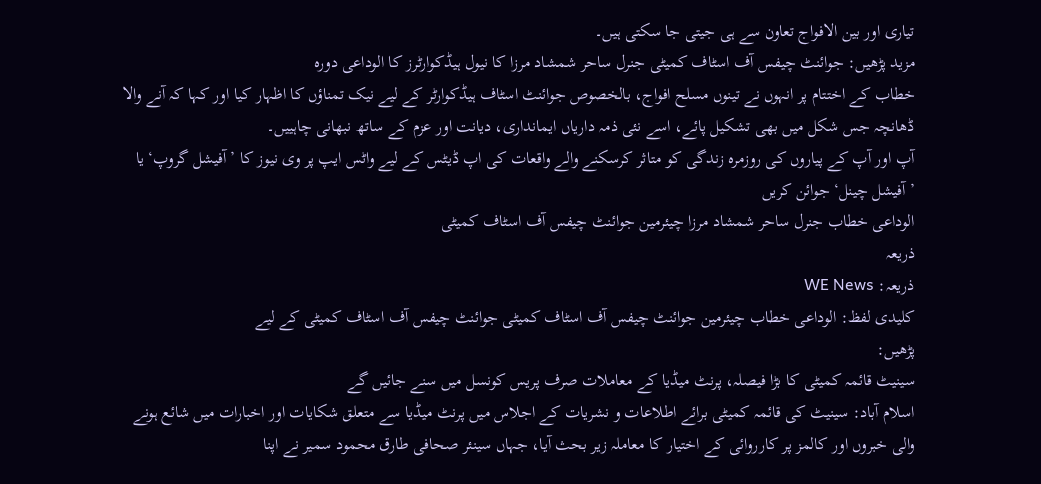تیاری اور بین الافواج تعاون سے ہی جیتی جا سکتی ہیں۔
مزید پڑھیں: جوائنٹ چیفس آف اسٹاف کمیٹی جنرل ساحر شمشاد مرزا کا نیول ہیڈکوارٹرز کا الوداعی دورہ
خطاب کے اختتام پر انہوں نے تینوں مسلح افواج، بالخصوص جوائنٹ اسٹاف ہیڈکوارٹر کے لیے نیک تمناؤں کا اظہار کیا اور کہا کہ آنے والا ڈھانچہ جس شکل میں بھی تشکیل پائے، اسے نئی ذمہ داریاں ایمانداری، دیانت اور عزم کے ساتھ نبھانی چاہییں۔
آپ اور آپ کے پیاروں کی روزمرہ زندگی کو متاثر کرسکنے والے واقعات کی اپ ڈیٹس کے لیے واٹس ایپ پر وی نیوز کا ’آفیشل گروپ‘ یا ’آفیشل چینل‘ جوائن کریں
الوداعی خطاب جنرل ساحر شمشاد مرزا چیئرمین جوائنٹ چیفس آف اسٹاف کمیٹی
ذریعہ
ذریعہ: WE News
کلیدی لفظ: الوداعی خطاب چیئرمین جوائنٹ چیفس آف اسٹاف کمیٹی جوائنٹ چیفس آف اسٹاف کمیٹی کے لیے
پڑھیں:
سینیٹ قائمہ کمیٹی کا بڑا فیصلہ، پرنٹ میڈیا کے معاملات صرف پریس کونسل میں سنے جائیں گے
اسلام آباد: سینیٹ کی قائمہ کمیٹی برائے اطلاعات و نشریات کے اجلاس میں پرنٹ میڈیا سے متعلق شکایات اور اخبارات میں شائع ہونے والی خبروں اور کالمز پر کارروائی کے اختیار کا معاملہ زیر بحث آیا، جہاں سینئر صحافی طارق محمود سمیر نے اپنا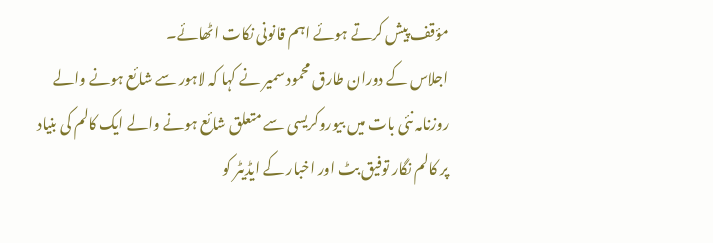مؤقف پیش کرتے ہوئے اہم قانونی نکات اٹھائے۔
اجلاس کے دوران طارق محمود سمیر نے کہا کہ لاہور سے شائع ہونے والے روزنامہ نئی بات میں بیوروکریسی سے متعلق شائع ہونے والے ایک کالم کی بنیاد پر کالم نگار توفیق بٹ اور اخبار کے ایڈیٹر کو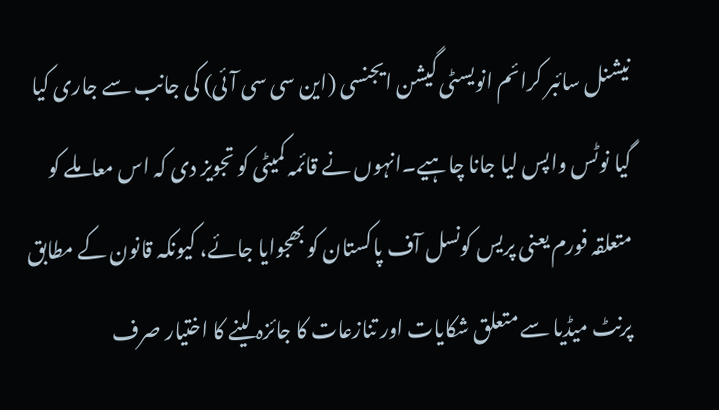نیشنل سائبر کرائم انویسٹی گیشن ایجنسی (این سی سی آئی) کی جانب سے جاری کیا گیا نوٹس واپس لیا جانا چاہیے۔انہوں نے قائمہ کمیٹی کو تجویز دی کہ اس معاملے کو متعلقہ فورم یعنی پریس کونسل آف پاکستان کو بھجوایا جائے، کیونکہ قانون کے مطابق پرنٹ میڈیا سے متعلق شکایات اور تنازعات کا جائزہ لینے کا اختیار صرف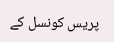پریس کونسل کے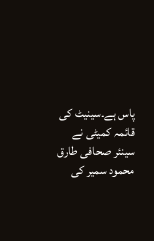پاس ہے۔سینیٹ کی قائمہ کمیٹی نے سینئر صحافی طارق محمود سمیر کی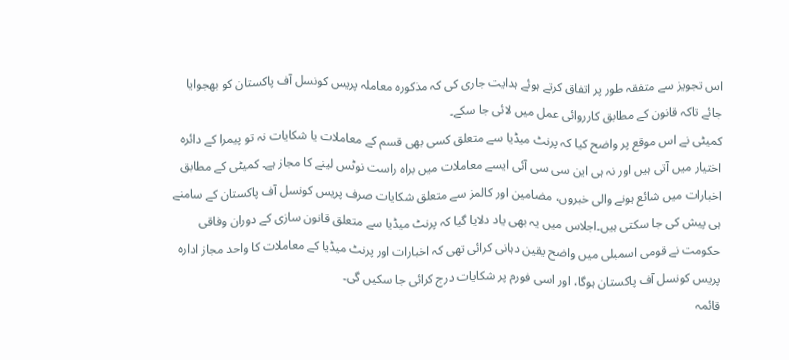اس تجویز سے متفقہ طور پر اتفاق کرتے ہوئے ہدایت جاری کی کہ مذکورہ معاملہ پریس کونسل آف پاکستان کو بھجوایا جائے تاکہ قانون کے مطابق کارروائی عمل میں لائی جا سکے۔
کمیٹی نے اس موقع پر واضح کیا کہ پرنٹ میڈیا سے متعلق کسی بھی قسم کے معاملات یا شکایات نہ تو پیمرا کے دائرہ اختیار میں آتی ہیں اور نہ ہی این سی سی آئی ایسے معاملات میں براہ راست نوٹس لینے کا مجاز ہے۔ کمیٹی کے مطابق اخبارات میں شائع ہونے والی خبروں، مضامین اور کالمز سے متعلق شکایات صرف پریس کونسل آف پاکستان کے سامنے ہی پیش کی جا سکتی ہیں۔اجلاس میں یہ بھی یاد دلایا گیا کہ پرنٹ میڈیا سے متعلق قانون سازی کے دوران وفاقی حکومت نے قومی اسمبلی میں واضح یقین دہانی کرائی تھی کہ اخبارات اور پرنٹ میڈیا کے معاملات کا واحد مجاز ادارہ پریس کونسل آف پاکستان ہوگا، اور اسی فورم پر شکایات درج کرائی جا سکیں گی۔
قائمہ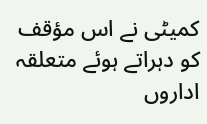کمیٹی نے اس مؤقف کو دہراتے ہوئے متعلقہ اداروں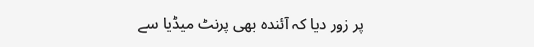پر زور دیا کہ آئندہ بھی پرنٹ میڈیا سے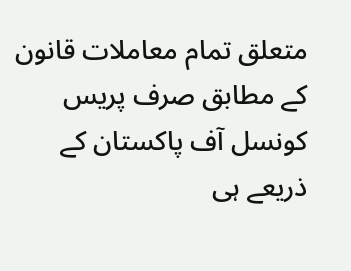متعلق تمام معاملات قانون کے مطابق صرف پریس کونسل آف پاکستان کے ذریعے ہی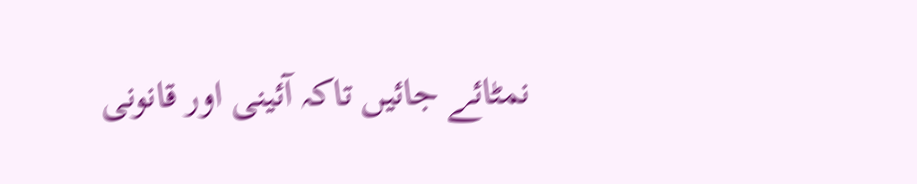نمٹائے جائیں تاکہ آئینی اور قانونی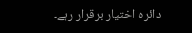دائرہ اختیار برقرار رہے۔